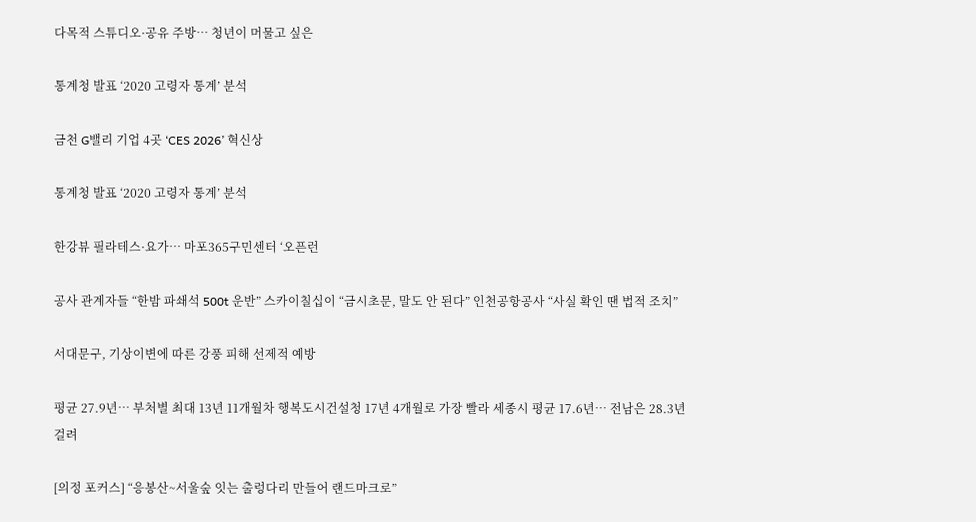다목적 스튜디오·공유 주방… 청년이 머물고 싶은

통계청 발표 ‘2020 고령자 통계’ 분석

금천 G밸리 기업 4곳 ‘CES 2026’ 혁신상

통계청 발표 ‘2020 고령자 통계’ 분석

한강뷰 필라테스·요가… 마포365구민센터 ‘오픈런

공사 관계자들 “한밤 파쇄석 500t 운반” 스카이칠십이 “금시초문, 말도 안 된다” 인천공항공사 “사실 확인 땐 법적 조치”

서대문구, 기상이변에 따른 강풍 피해 선제적 예방

평균 27.9년… 부처별 최대 13년 11개월차 행복도시건설청 17년 4개월로 가장 빨라 세종시 평균 17.6년… 전남은 28.3년 걸려

[의정 포커스] “응봉산~서울숲 잇는 출렁다리 만들어 랜드마크로”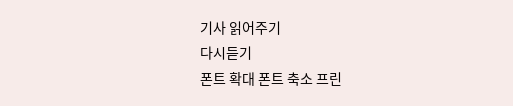기사 읽어주기
다시듣기
폰트 확대 폰트 축소 프린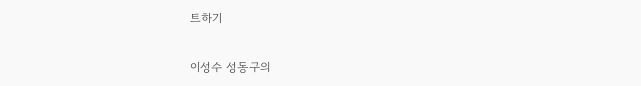트하기

이성수 성동구의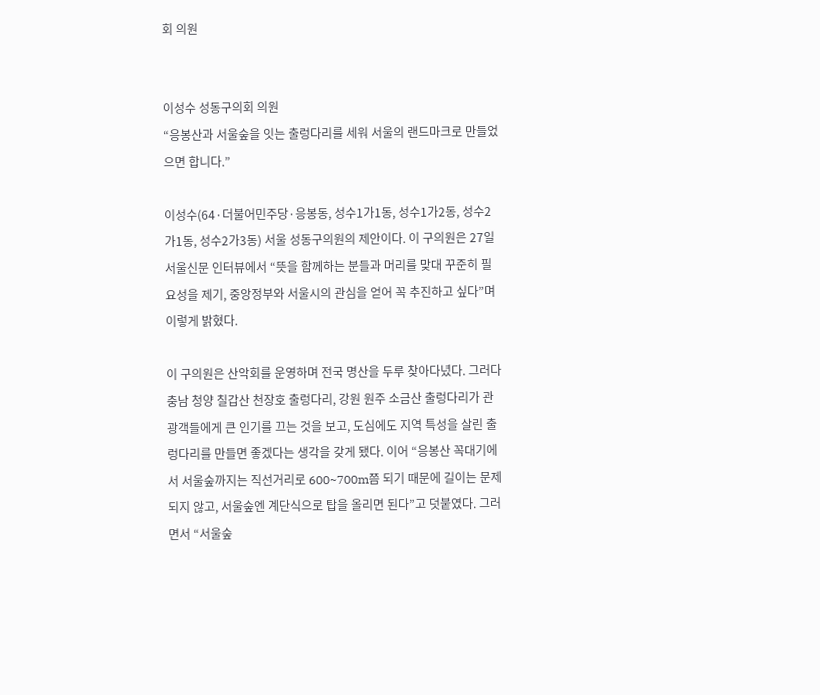회 의원


이성수 성동구의회 의원
“응봉산과 서울숲을 잇는 출렁다리를 세워 서울의 랜드마크로 만들었으면 합니다.”

이성수(64·더불어민주당·응봉동, 성수1가1동, 성수1가2동, 성수2가1동, 성수2가3동) 서울 성동구의원의 제안이다. 이 구의원은 27일 서울신문 인터뷰에서 “뜻을 함께하는 분들과 머리를 맞대 꾸준히 필요성을 제기, 중앙정부와 서울시의 관심을 얻어 꼭 추진하고 싶다”며 이렇게 밝혔다.

이 구의원은 산악회를 운영하며 전국 명산을 두루 찾아다녔다. 그러다 충남 청양 칠갑산 천장호 출렁다리, 강원 원주 소금산 출렁다리가 관광객들에게 큰 인기를 끄는 것을 보고, 도심에도 지역 특성을 살린 출렁다리를 만들면 좋겠다는 생각을 갖게 됐다. 이어 “응봉산 꼭대기에서 서울숲까지는 직선거리로 600~700m쯤 되기 때문에 길이는 문제 되지 않고, 서울숲엔 계단식으로 탑을 올리면 된다”고 덧붙였다. 그러면서 “서울숲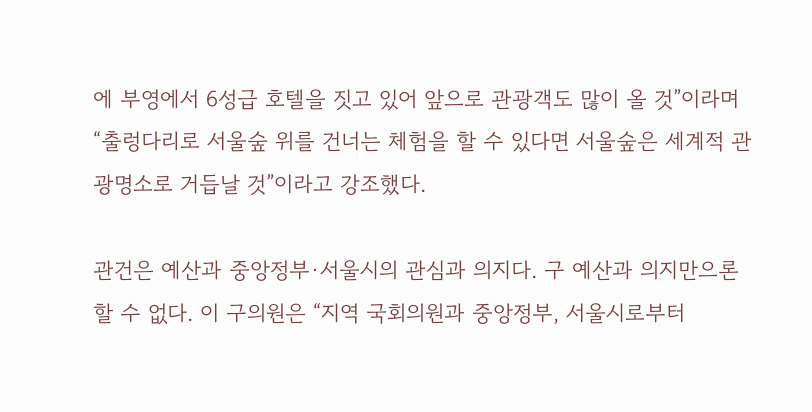에 부영에서 6성급 호텔을 짓고 있어 앞으로 관광객도 많이 올 것”이라며 “출렁다리로 서울숲 위를 건너는 체험을 할 수 있다면 서울숲은 세계적 관광명소로 거듭날 것”이라고 강조했다.

관건은 예산과 중앙정부·서울시의 관심과 의지다. 구 예산과 의지만으론 할 수 없다. 이 구의원은 “지역 국회의원과 중앙정부, 서울시로부터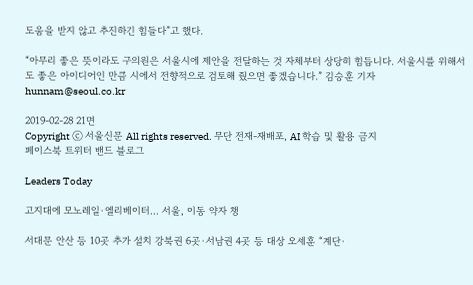도움을 받지 않고 추진하긴 힘들다”고 했다.

“아무리 좋은 뜻이라도 구의원은 서울시에 제안을 전달하는 것 자체부터 상당히 힘듭니다. 서울시를 위해서도 좋은 아이디어인 만큼 시에서 전향적으로 검토해 줬으면 좋겠습니다.” 김승훈 기자 hunnam@seoul.co.kr

2019-02-28 21면
Copyright ⓒ 서울신문 All rights reserved. 무단 전재-재배포, AI 학습 및 활용 금지
페이스북 트위터 밴드 블로그

Leaders Today

고지대에 모노레일·엘리베이터… 서울, 이동 약자 챙

서대문 안산 등 10곳 추가 설치 강북권 6곳·서남권 4곳 등 대상 오세훈 “계단·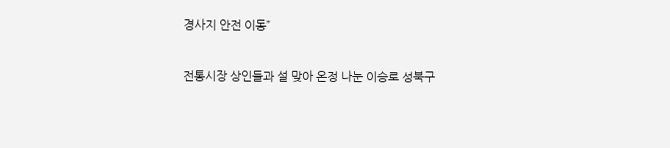경사지 안전 이동”

전통시장 상인들과 설 맞아 온정 나눈 이승로 성북구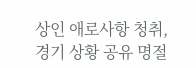상인 애로사항 청취, 경기 상황 공유 명절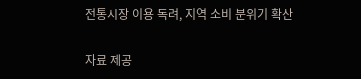전통시장 이용 독려, 지역 소비 분위기 확산

자료 제공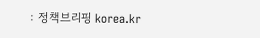: 정책브리핑 korea.kr